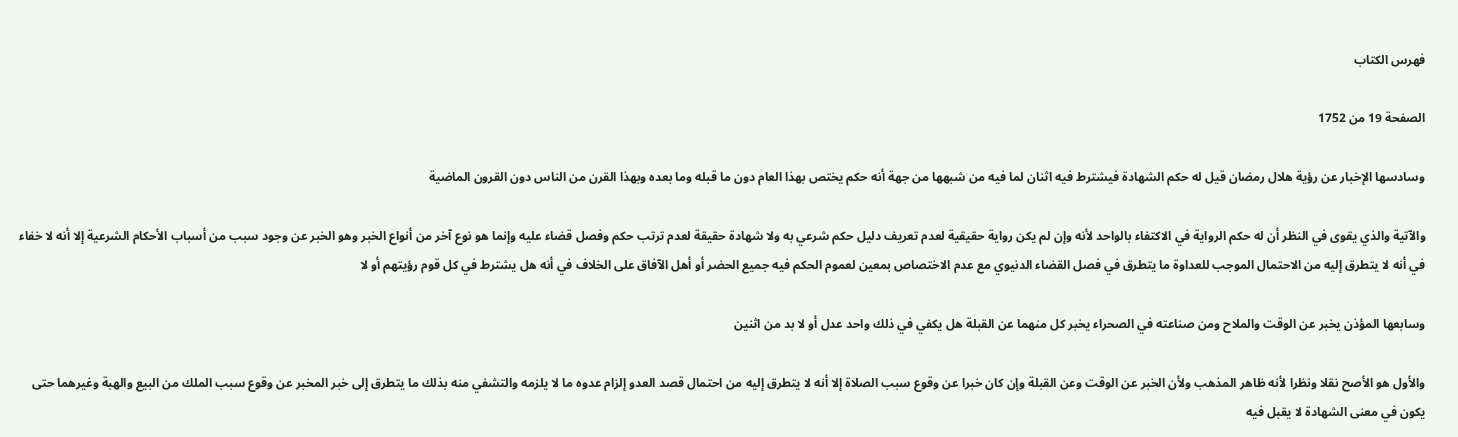فهرس الكتاب

الصفحة 19 من 1752

وسادسها الإخبار عن رؤية هلال رمضان قيل له حكم الشهادة فيشترط فيه اثنان لما فيه من شبهها من جهة أنه حكم يختص بهذا العام دون ما قبله وما بعده وبهذا القرن من الناس دون القرون الماضية

والآتية والذي يقوى في النظر أن له حكم الرواية في الاكتفاء بالواحد لأنه وإن لم يكن رواية حقيقية لعدم تعريف دليل حكم شرعي به ولا شهادة حقيقة لعدم ترتب حكم وفصل قضاء عليه وإنما هو نوع آخر من أنواع الخبر وهو الخبر عن وجود سبب من أسباب الأحكام الشرعية إلا أنه لا خفاء في أنه لا يتطرق إليه من الاحتمال الموجب للعداوة ما يتطرق في فصل القضاء الدنيوي مع عدم الاختصاص بمعين لعموم الحكم فيه جميع الحضر أو أهل الآفاق على الخلاف في أنه هل يشترط في كل قوم رؤيتهم أو لا

وسابعها المؤذن يخبر عن الوقت والملاح ومن صناعته في الصحراء يخبر كل منهما عن القبلة هل يكفي في ذلك واحد عدل أو لا بد من اثنين

والأول هو الأصح نقلا ونظرا لأنه ظاهر المذهب ولأن الخبر عن الوقت وعن القبلة وإن كان خبرا عن وقوع سبب الصلاة إلا أنه لا يتطرق إليه من احتمال قصد العدو إلزام عدوه ما لا يلزمه والتشفي منه بذلك ما يتطرق إلى خبر المخبر عن وقوع سبب الملك من البيع والهبة وغيرهما حتى يكون في معنى الشهادة لا يقبل فيه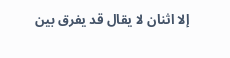إلا اثنان لا يقال قد يفرق بين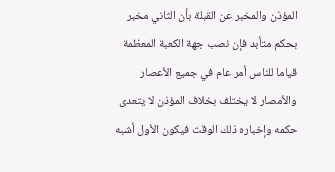المؤذن والمخبر عن القبلة بأن الثاني مخبر بحكم متأبد فإن نصب جهة الكعبة المعظمة قياما للناس أمر عام في جميع الأعصار والأمصار لا يختلف بخلاف المؤذن لا يتعدى حكمه وإخباره ذلك الوقت فيكون الأول أشبه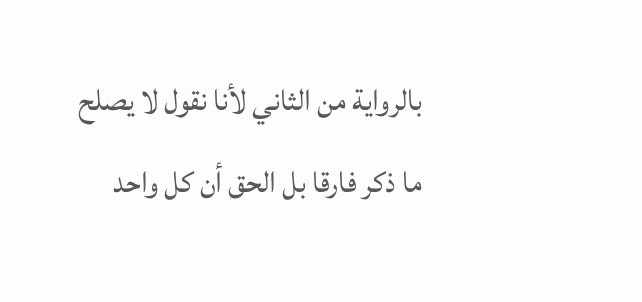بالرواية من الثاني لأنا نقول لا يصلح ما ذكر فارقا بل الحق أن كل واحد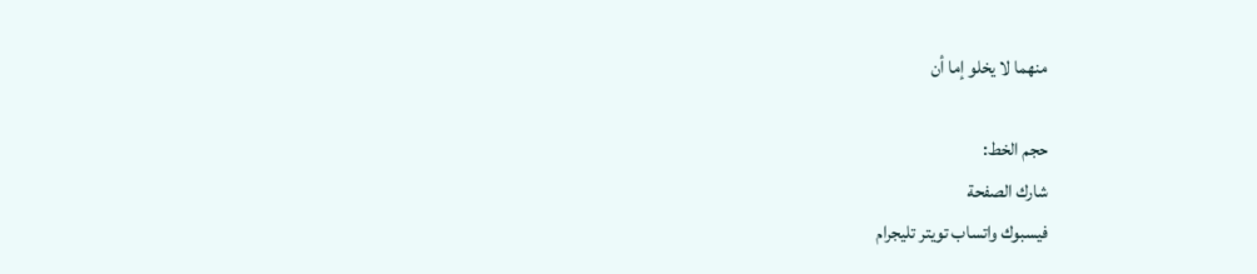منهما لا يخلو إما أن

حجم الخط:
شارك الصفحة
فيسبوك واتساب تويتر تليجرام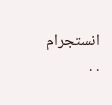انستجرام
. .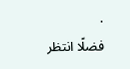.
فضلًا انتظر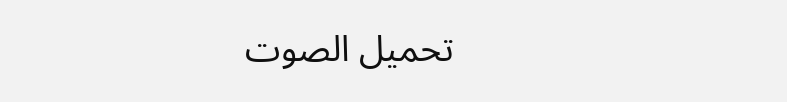تحميل الصوت